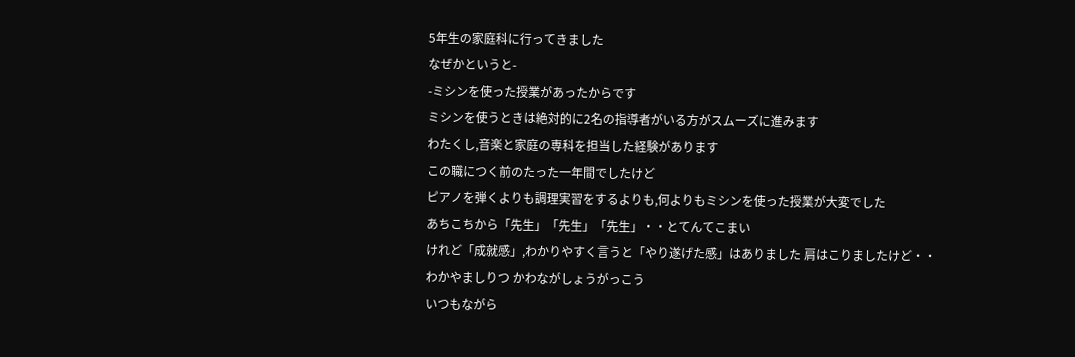5年生の家庭科に行ってきました
なぜかというと-
-ミシンを使った授業があったからです
ミシンを使うときは絶対的に2名の指導者がいる方がスムーズに進みます
わたくし,音楽と家庭の専科を担当した経験があります
この職につく前のたった一年間でしたけど
ピアノを弾くよりも調理実習をするよりも,何よりもミシンを使った授業が大変でした
あちこちから「先生」「先生」「先生」・・とてんてこまい
けれど「成就感」,わかりやすく言うと「やり遂げた感」はありました 肩はこりましたけど・・
わかやましりつ かわながしょうがっこう
いつもながら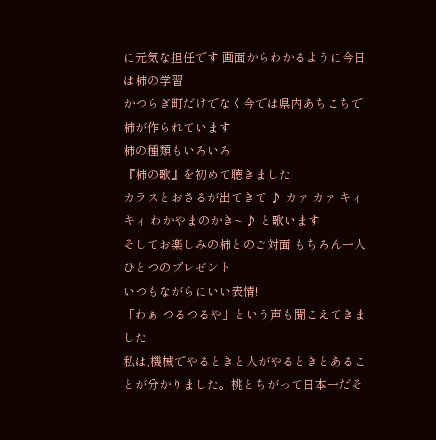に元気な担任です 画面からわかるように今日は柿の学習
かつらぎ町だけでなく今では県内あちこちで柿が作られています
柿の種類もいろいろ
『柿の歌』を初めて聴きました
カラスとおさるが出てきて ♪ カァ カァ キィ キィ わかやまのかき~ ♪ と歌います
そしてお楽しみの柿とのご対面 もちろん一人ひとつのプレゼント
いつもながらにいい表情!
「わぁ つるつるや」という声も聞こえてきました
私は,機械でやるときと人がやるときとあることが分かりました。桃とちがって日本一だそ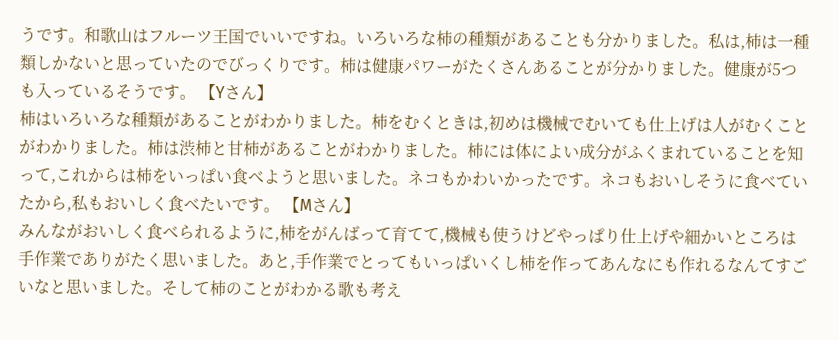うです。和歌山はフルーツ王国でいいですね。いろいろな柿の種類があることも分かりました。私は,柿は一種類しかないと思っていたのでびっくりです。柿は健康パワーがたくさんあることが分かりました。健康が5つも入っているそうです。 【Yさん】
柿はいろいろな種類があることがわかりました。柿をむくときは,初めは機械でむいても仕上げは人がむくことがわかりました。柿は渋柿と甘柿があることがわかりました。柿には体によい成分がふくまれていることを知って,これからは柿をいっぱい食べようと思いました。ネコもかわいかったです。ネコもおいしそうに食べていたから,私もおいしく食べたいです。 【Mさん】
みんながおいしく食べられるように,柿をがんばって育てて,機械も使うけどやっぱり仕上げや細かいところは手作業でありがたく思いました。あと,手作業でとってもいっぱいくし柿を作ってあんなにも作れるなんてすごいなと思いました。そして柿のことがわかる歌も考え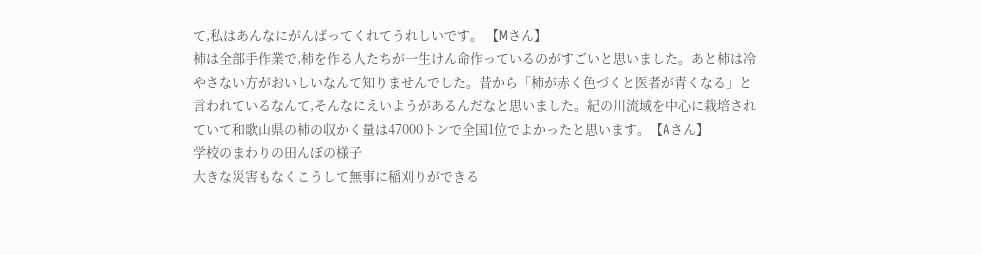て,私はあんなにがんばってくれてうれしいです。 【Mさん】
柿は全部手作業で,柿を作る人たちが一生けん命作っているのがすごいと思いました。あと柿は冷やさない方がおいしいなんて知りませんでした。昔から「柿が赤く色づくと医者が青くなる」と言われているなんて,そんなにえいようがあるんだなと思いました。紀の川流域を中心に栽培されていて和歌山県の柿の収かく量は47000トンで全国1位でよかったと思います。【Aさん】
学校のまわりの田んぼの様子
大きな災害もなくこうして無事に稲刈りができる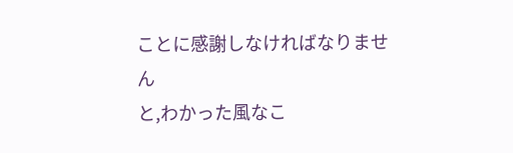ことに感謝しなければなりません
と,わかった風なこ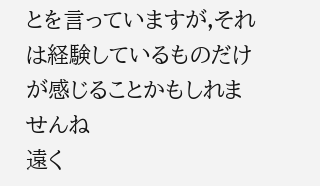とを言っていますが,それは経験しているものだけが感じることかもしれませんね
遠く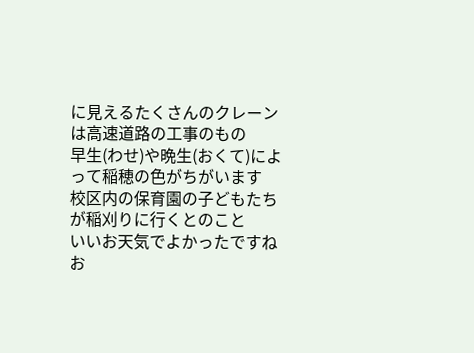に見えるたくさんのクレーンは高速道路の工事のもの
早生(わせ)や晩生(おくて)によって稲穂の色がちがいます
校区内の保育園の子どもたちが稲刈りに行くとのこと
いいお天気でよかったですね
お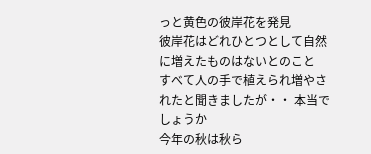っと黄色の彼岸花を発見
彼岸花はどれひとつとして自然に増えたものはないとのこと
すべて人の手で植えられ増やされたと聞きましたが・・ 本当でしょうか
今年の秋は秋ら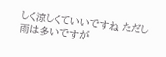しく涼しくていいですね ただし雨は多いですが